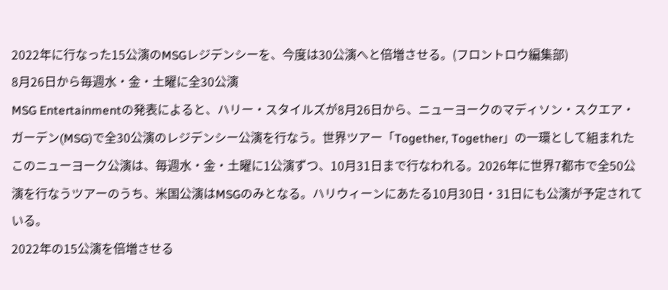2022年に行なった15公演のMSGレジデンシーを、今度は30公演へと倍増させる。(フロントロウ編集部)
8月26日から毎週水・金・土曜に全30公演
MSG Entertainmentの発表によると、ハリー・スタイルズが8月26日から、ニューヨークのマディソン・スクエア・ガーデン(MSG)で全30公演のレジデンシー公演を行なう。世界ツアー「Together, Together」の一環として組まれたこのニューヨーク公演は、毎週水・金・土曜に1公演ずつ、10月31日まで行なわれる。2026年に世界7都市で全50公演を行なうツアーのうち、米国公演はMSGのみとなる。ハリウィーンにあたる10月30日・31日にも公演が予定されている。
2022年の15公演を倍増させる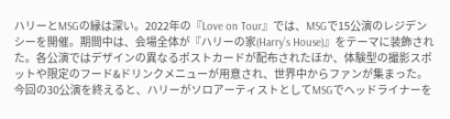ハリーとMSGの縁は深い。2022年の『Love on Tour』では、MSGで15公演のレジデンシーを開催。期間中は、会場全体が『ハリーの家(Harry’s House)』をテーマに装飾された。各公演ではデザインの異なるポストカードが配布されたほか、体験型の撮影スポットや限定のフード&ドリンクメニューが用意され、世界中からファンが集まった。
今回の30公演を終えると、ハリーがソロアーティストとしてMSGでヘッドライナーを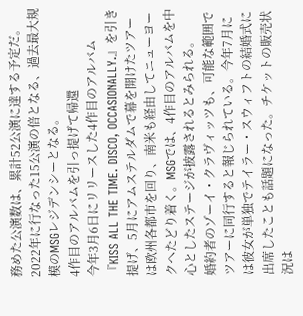務めた公演数は、累計52公演に達する予定だ。2022年に行なった15公演の倍となる、過去最大規模のMSGレジデンシーとなる。
4作目のアルバムを引っ提げて帰還
今年3月6日にリリースした4作目のアルバム『KISS ALL THE TIME. DISCO, OCCASIONALLY.』を引き提げ、5月にアムステルダムで幕を開けたツアーは欧州各都市を回り、南米も経由してニューヨークへたどり着く。MSGでは、4作目のアルバムを中心としたステージが披露されるとみられる。
婚約者のゾーイ・クラヴィッツも、可能な範囲でツアーに同行すると報じられている。今年7月には彼女が単独でテイラー・スウィフトの結婚式に出席したことも話題になった。チケットの販売状況は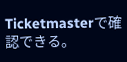Ticketmasterで確認できる。